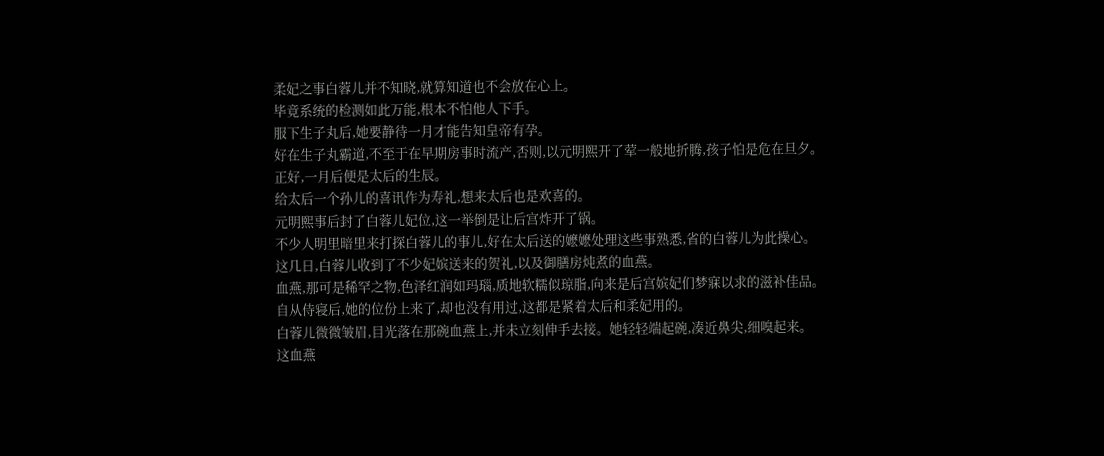柔妃之事白蓉儿并不知晓,就算知道也不会放在心上。
毕竟系统的检测如此万能,根本不怕他人下手。
服下生子丸后,她要静待一月才能告知皇帝有孕。
好在生子丸霸道,不至于在早期房事时流产,否则,以元明熙开了荤一般地折腾,孩子怕是危在旦夕。
正好,一月后便是太后的生辰。
给太后一个孙儿的喜讯作为寿礼,想来太后也是欢喜的。
元明熙事后封了白蓉儿妃位,这一举倒是让后宫炸开了锅。
不少人明里暗里来打探白蓉儿的事儿,好在太后送的嬷嬷处理这些事熟悉,省的白蓉儿为此操心。
这几日,白蓉儿收到了不少妃嫔送来的贺礼,以及御膳房炖煮的血燕。
血燕,那可是稀罕之物,色泽红润如玛瑙,质地软糯似琼脂,向来是后宫嫔妃们梦寐以求的滋补佳品。
自从侍寝后,她的位份上来了,却也没有用过,这都是紧着太后和柔妃用的。
白蓉儿微微皱眉,目光落在那碗血燕上,并未立刻伸手去接。她轻轻端起碗,凑近鼻尖,细嗅起来。
这血燕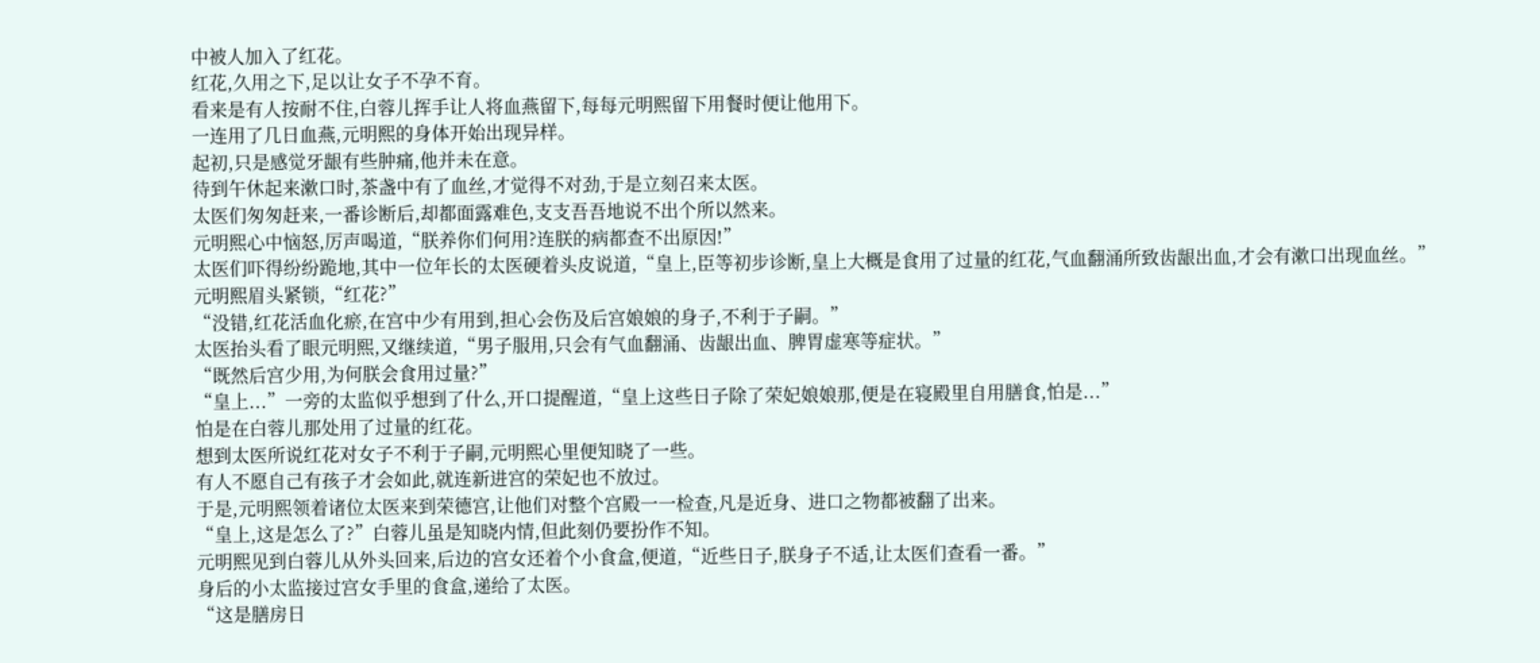中被人加入了红花。
红花,久用之下,足以让女子不孕不育。
看来是有人按耐不住,白蓉儿挥手让人将血燕留下,每每元明熙留下用餐时便让他用下。
一连用了几日血燕,元明熙的身体开始出现异样。
起初,只是感觉牙龈有些肿痛,他并未在意。
待到午休起来漱口时,茶盏中有了血丝,才觉得不对劲,于是立刻召来太医。
太医们匆匆赶来,一番诊断后,却都面露难色,支支吾吾地说不出个所以然来。
元明熙心中恼怒,厉声喝道,“朕养你们何用?连朕的病都查不出原因!”
太医们吓得纷纷跪地,其中一位年长的太医硬着头皮说道,“皇上,臣等初步诊断,皇上大概是食用了过量的红花,气血翻涌所致齿龈出血,才会有漱口出现血丝。”
元明熙眉头紧锁,“红花?”
“没错,红花活血化瘀,在宫中少有用到,担心会伤及后宫娘娘的身子,不利于子嗣。”
太医抬头看了眼元明熙,又继续道,“男子服用,只会有气血翻涌、齿龈出血、脾胃虚寒等症状。”
“既然后宫少用,为何朕会食用过量?”
“皇上...”一旁的太监似乎想到了什么,开口提醒道,“皇上这些日子除了荣妃娘娘那,便是在寝殿里自用膳食,怕是...”
怕是在白蓉儿那处用了过量的红花。
想到太医所说红花对女子不利于子嗣,元明熙心里便知晓了一些。
有人不愿自己有孩子才会如此,就连新进宫的荣妃也不放过。
于是,元明熙领着诸位太医来到荣德宫,让他们对整个宫殿一一检查,凡是近身、进口之物都被翻了出来。
“皇上,这是怎么了?”白蓉儿虽是知晓内情,但此刻仍要扮作不知。
元明熙见到白蓉儿从外头回来,后边的宫女还着个小食盒,便道,“近些日子,朕身子不适,让太医们查看一番。”
身后的小太监接过宫女手里的食盒,递给了太医。
“这是膳房日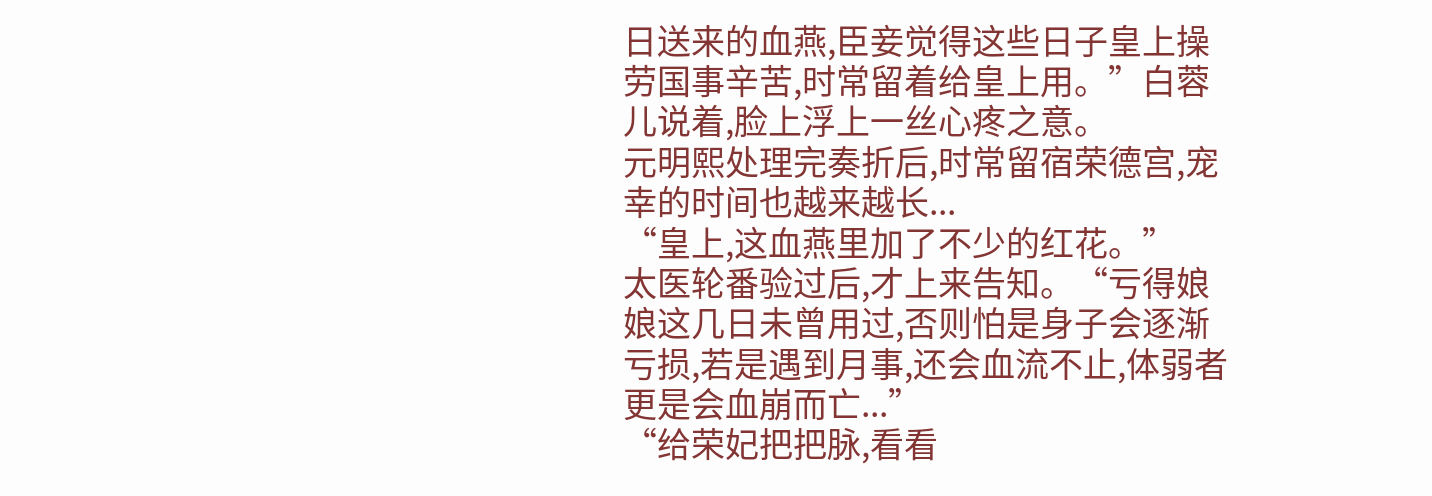日送来的血燕,臣妾觉得这些日子皇上操劳国事辛苦,时常留着给皇上用。”白蓉儿说着,脸上浮上一丝心疼之意。
元明熙处理完奏折后,时常留宿荣德宫,宠幸的时间也越来越长...
“皇上,这血燕里加了不少的红花。”
太医轮番验过后,才上来告知。“亏得娘娘这几日未曾用过,否则怕是身子会逐渐亏损,若是遇到月事,还会血流不止,体弱者更是会血崩而亡...”
“给荣妃把把脉,看看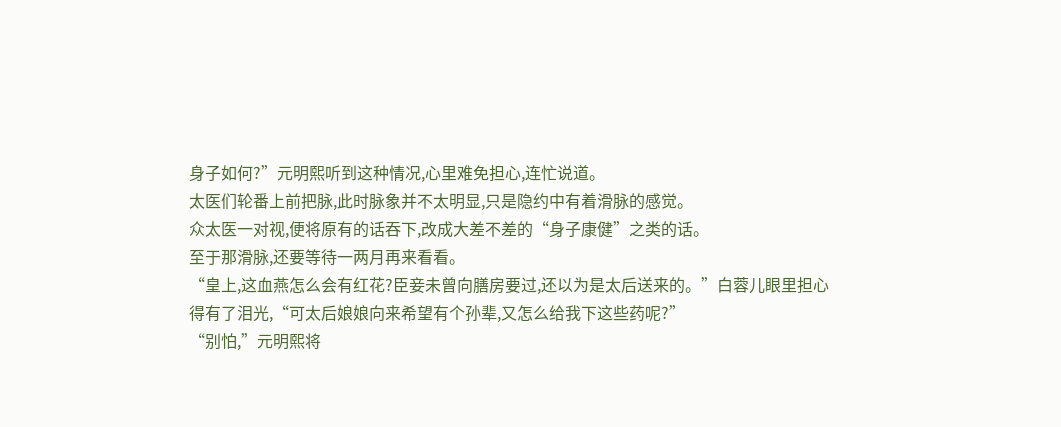身子如何?”元明熙听到这种情况,心里难免担心,连忙说道。
太医们轮番上前把脉,此时脉象并不太明显,只是隐约中有着滑脉的感觉。
众太医一对视,便将原有的话吞下,改成大差不差的“身子康健”之类的话。
至于那滑脉,还要等待一两月再来看看。
“皇上,这血燕怎么会有红花?臣妾未曾向膳房要过,还以为是太后送来的。”白蓉儿眼里担心得有了泪光,“可太后娘娘向来希望有个孙辈,又怎么给我下这些药呢?”
“别怕,”元明熙将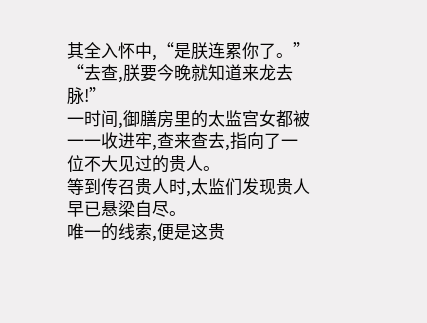其全入怀中,“是朕连累你了。”
“去查,朕要今晚就知道来龙去脉!”
一时间,御膳房里的太监宫女都被一一收进牢,查来查去,指向了一位不大见过的贵人。
等到传召贵人时,太监们发现贵人早已悬梁自尽。
唯一的线索,便是这贵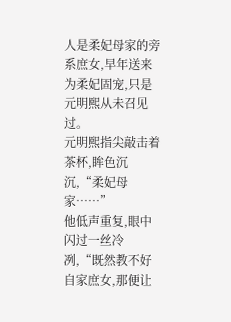人是柔妃母家的旁系庶女,早年送来为柔妃固宠,只是元明熙从未召见过。
元明熙指尖敲击着茶杯,眸色沉沉,“柔妃母家……”
他低声重复,眼中闪过一丝冷冽,“既然教不好自家庶女,那便让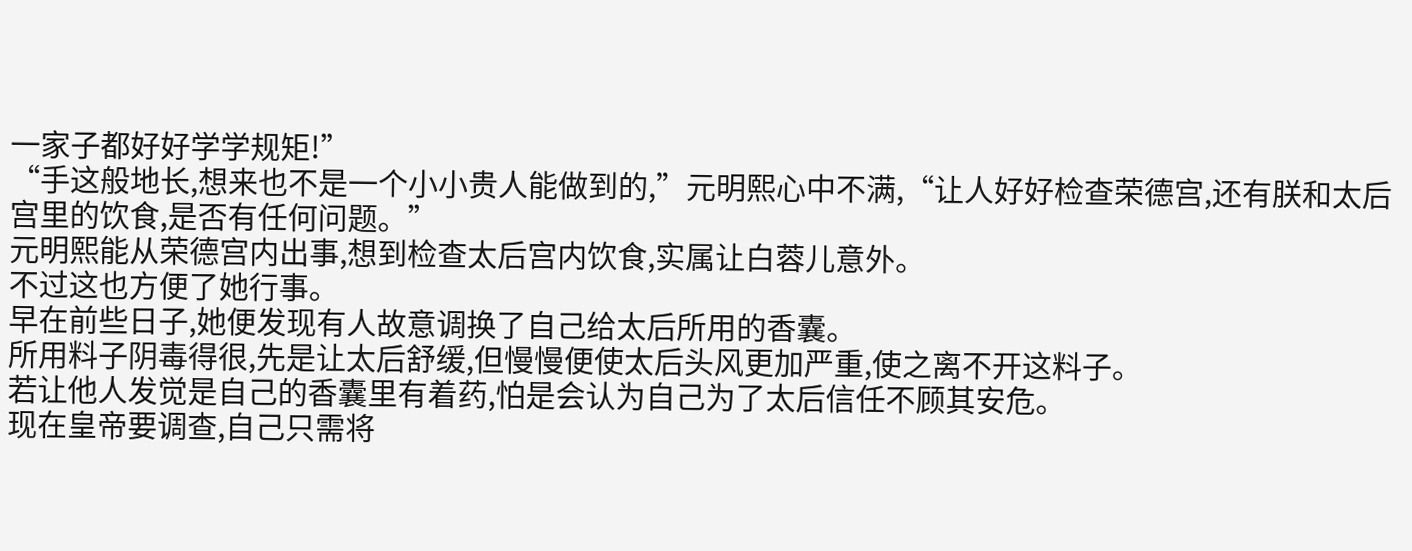一家子都好好学学规矩!”
“手这般地长,想来也不是一个小小贵人能做到的,”元明熙心中不满,“让人好好检查荣德宫,还有朕和太后宫里的饮食,是否有任何问题。”
元明熙能从荣德宫内出事,想到检查太后宫内饮食,实属让白蓉儿意外。
不过这也方便了她行事。
早在前些日子,她便发现有人故意调换了自己给太后所用的香囊。
所用料子阴毒得很,先是让太后舒缓,但慢慢便使太后头风更加严重,使之离不开这料子。
若让他人发觉是自己的香囊里有着药,怕是会认为自己为了太后信任不顾其安危。
现在皇帝要调查,自己只需将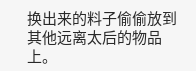换出来的料子偷偷放到其他远离太后的物品上。